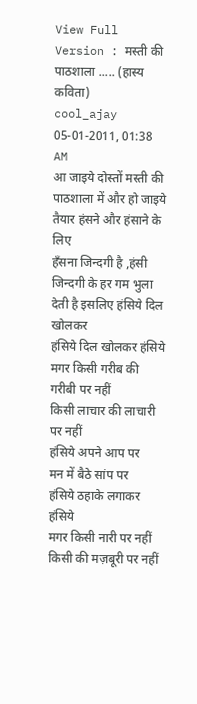View Full Version : मस्ती की पाठशाला ..... (हास्य कविता)
cool_ajay
05-01-2011, 01:38 AM
आ जाइये दोस्तों मस्ती की पाठशाला में और हो जाइये तैयार हंसने और हंसाने के लिए
हँसना जिन्दगी है ,हंसी जिन्दगी के हर गम भुला देती है इसलिए हंसिये दिल खोलकर
हंसिये दिल खोलकर हंसिये
मगर किसी गरीब की गरीबी पर नहीं
किसी लाचार की लाचारी पर नहीं
हंसिये अपने आप पर
मन में बैठे सांप पर
हंसिये ठहाके लगाकर हंसिये
मगर किसी नारी पर नहीं
किसी की मज़बूरी पर नहीं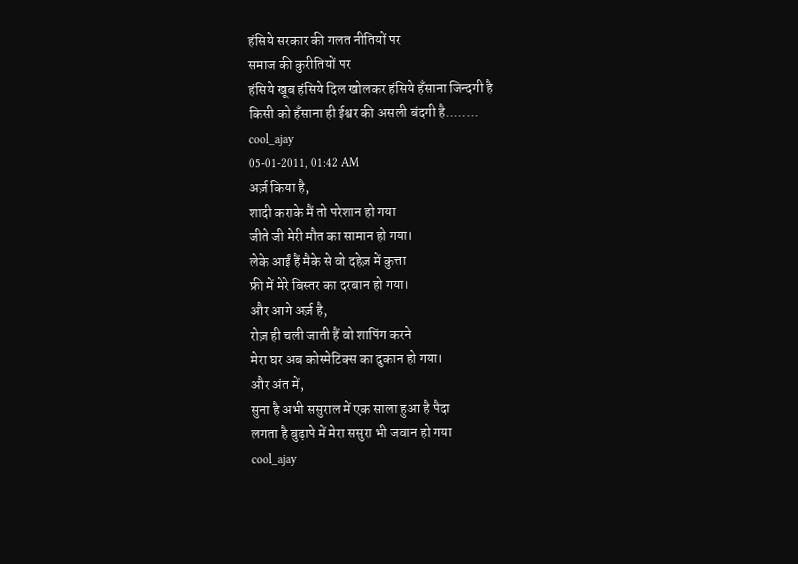हंसिये सरकार की गलत नीतियों पर
समाज की कुरीतियों पर
हंसिये खूब हंसिये दिल खोलकर हंसिये हँसाना जिन्दगी है
किसी को हँसाना ही ईश्वर की असली बंदगी है........
cool_ajay
05-01-2011, 01:42 AM
अर्ज़ किया है,
शादी कराके मैं तो परेशान हो गया
जीते जी मेरी मौत का सामान हो गया।
लेके आईं हैं मैके से वो दहेज़ में कुत्ता
फ्री में मेरे बिस्तर का दरबान हो गया।
और आगे अर्ज़ है,
रोज़ ही चली जाती हैं वो शापिंग करने
मेरा घर अब कोस्मेटिक्स का दुकान हो गया।
और अंत में,
सुना है अभी ससुराल में एक साला हुआ है पैदा
लगता है बुढ़ापे में मेरा ससुरा भी जवान हो गया
cool_ajay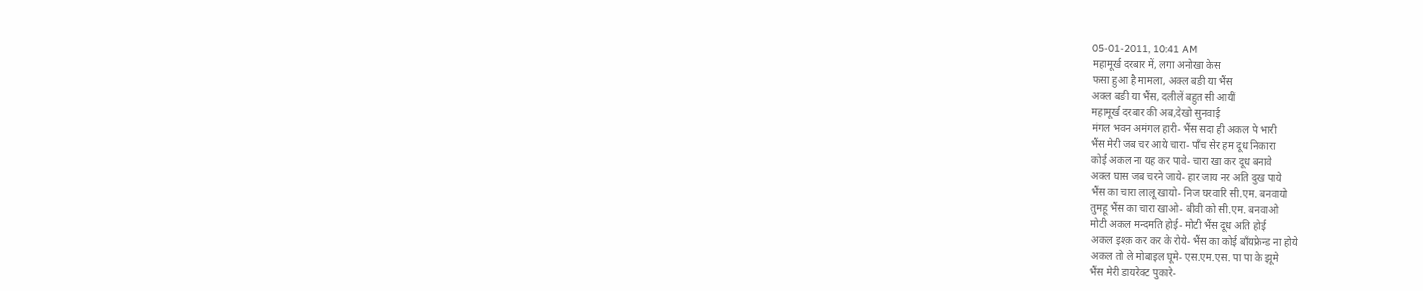05-01-2011, 10:41 AM
महामूर्ख दरबार में, लगा अनोखा केस
फसा हुआ है मामला, अक्ल बङी या भैंस
अक्ल बङी या भैंस, दलीलें बहुत सी आयीं
महामूर्ख दरबार की अब,देखो सुनवाई
मंगल भवन अमंगल हारी- भैंस सदा ही अकल पे भारी
भैंस मेरी जब चर आये चारा- पाँच सेर हम दूध निकारा
कोई अकल ना यह कर पावे- चारा खा कर दूध बनावे
अक्ल घास जब चरने जाये- हार जाय नर अति दुख पाये
भैंस का चारा लालू खायो- निज घरवारि सी.एम. बनवायो
तुमहू भैंस का चारा खाओ- बीवी को सी.एम. बनवाओ
मोटी अकल मन्दमति होई- मोटी भैंस दूध अति होई
अकल इश्क़ कर कर के रोये- भैंस का कोई बाँयफ्रेन्ड ना होये
अकल तो ले मोबाइल घूमे- एस.एम.एस. पा पा के झूमे
भैंस मेरी डायरेक्ट पुकारे-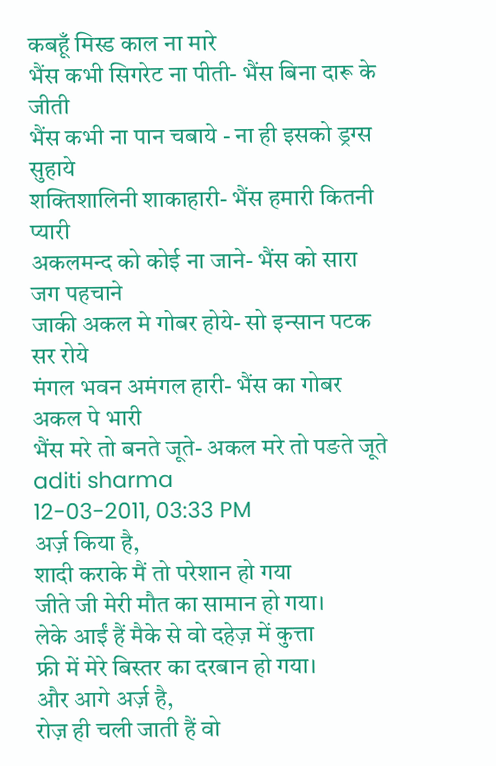कबहूँ मिस्ड काल ना मारे
भैंस कभी सिगरेट ना पीती- भैंस बिना दारू के जीती
भैंस कभी ना पान चबाये - ना ही इसको ड्रग्स सुहाये
शक्तिशालिनी शाकाहारी- भैंस हमारी कितनी प्यारी
अकलमन्द को कोई ना जाने- भैंस को सारा जग पहचाने
जाकी अकल मे गोबर होये- सो इन्सान पटक सर रोये
मंगल भवन अमंगल हारी- भैंस का गोबर अकल पे भारी
भैंस मरे तो बनते जूते- अकल मरे तो पङते जूते
aditi sharma
12-03-2011, 03:33 PM
अर्ज़ किया है,
शादी कराके मैं तो परेशान हो गया
जीते जी मेरी मौत का सामान हो गया।
लेके आईं हैं मैके से वो दहेज़ में कुत्ता
फ्री में मेरे बिस्तर का दरबान हो गया।
और आगे अर्ज़ है,
रोज़ ही चली जाती हैं वो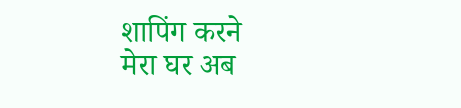शापिंग करने
मेरा घर अब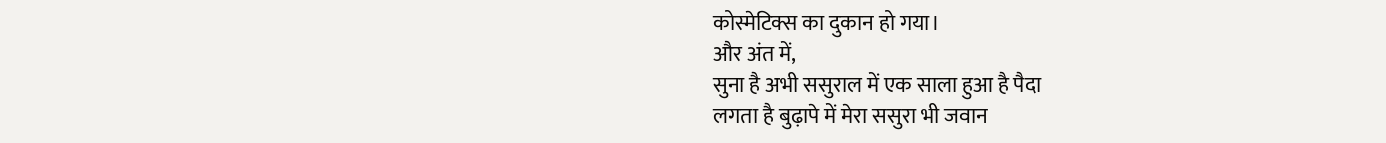कोस्मेटिक्स का दुकान हो गया।
और अंत में,
सुना है अभी ससुराल में एक साला हुआ है पैदा
लगता है बुढ़ापे में मेरा ससुरा भी जवान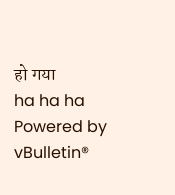हो गया
ha ha ha
Powered by vBulletin®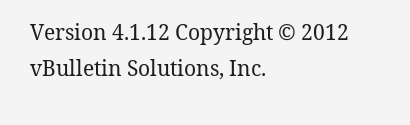Version 4.1.12 Copyright © 2012 vBulletin Solutions, Inc.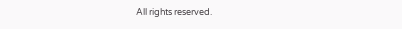All rights reserved.